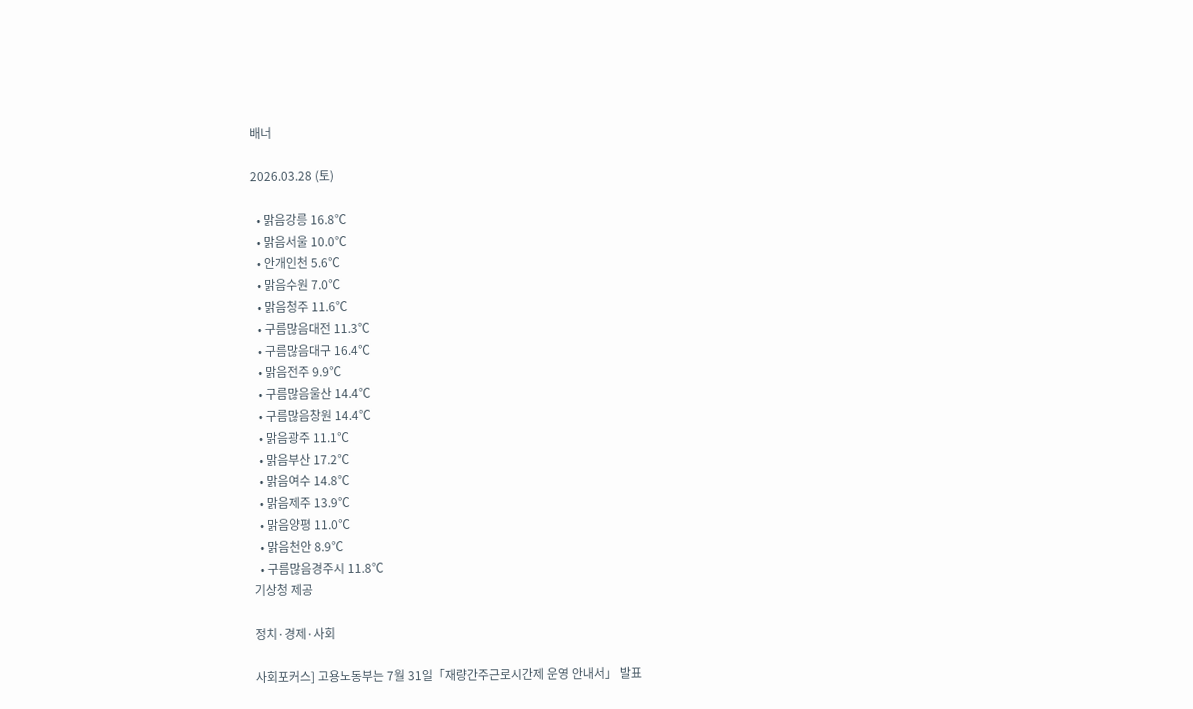배너

2026.03.28 (토)

  • 맑음강릉 16.8℃
  • 맑음서울 10.0℃
  • 안개인천 5.6℃
  • 맑음수원 7.0℃
  • 맑음청주 11.6℃
  • 구름많음대전 11.3℃
  • 구름많음대구 16.4℃
  • 맑음전주 9.9℃
  • 구름많음울산 14.4℃
  • 구름많음창원 14.4℃
  • 맑음광주 11.1℃
  • 맑음부산 17.2℃
  • 맑음여수 14.8℃
  • 맑음제주 13.9℃
  • 맑음양평 11.0℃
  • 맑음천안 8.9℃
  • 구름많음경주시 11.8℃
기상청 제공

정치·경제·사회

사회포커스] 고용노동부는 7월 31일「재량간주근로시간제 운영 안내서」 발표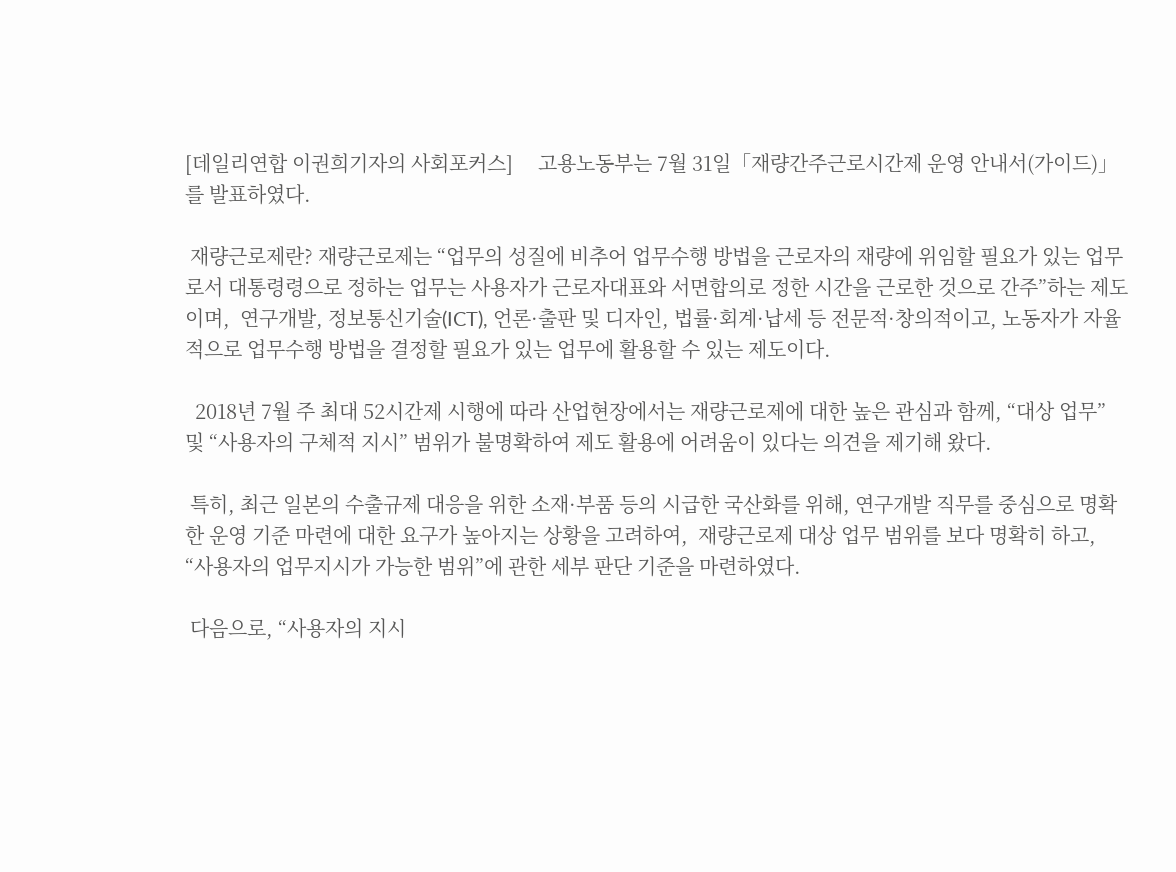[데일리연합 이권희기자의 사회포커스]     고용노동부는 7월 31일「재량간주근로시간제 운영 안내서(가이드)」를 발표하였다.

 재량근로제란? 재량근로제는 “업무의 성질에 비추어 업무수행 방법을 근로자의 재량에 위임할 필요가 있는 업무로서 대통령령으로 정하는 업무는 사용자가 근로자대표와 서면합의로 정한 시간을 근로한 것으로 간주”하는 제도이며,  연구개발, 정보통신기술(ICT), 언론·출판 및 디자인, 법률·회계·납세 등 전문적·창의적이고, 노동자가 자율적으로 업무수행 방법을 결정할 필요가 있는 업무에 활용할 수 있는 제도이다.

  2018년 7월 주 최대 52시간제 시행에 따라 산업현장에서는 재량근로제에 대한 높은 관심과 함께, “대상 업무” 및 “사용자의 구체적 지시” 범위가 불명확하여 제도 활용에 어려움이 있다는 의견을 제기해 왔다.

 특히, 최근 일본의 수출규제 대응을 위한 소재·부품 등의 시급한 국산화를 위해, 연구개발 직무를 중심으로 명확한 운영 기준 마련에 대한 요구가 높아지는 상황을 고려하여,  재량근로제 대상 업무 범위를 보다 명확히 하고, “사용자의 업무지시가 가능한 범위”에 관한 세부 판단 기준을 마련하였다.

 다음으로, “사용자의 지시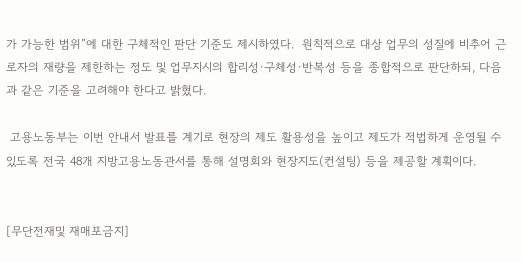가 가능한 범위”에 대한 구체적인 판단 기준도 제시하였다.  원칙적으로 대상 업무의 성질에 비추어 근로자의 재량을 제한하는 정도 및 업무지시의 합리성·구체성·반복성 등을 종합적으로 판단하되, 다음과 같은 기준을 고려해야 한다고 밝혔다.

 고용노동부는 이번 안내서 발표를 계기로 현장의 제도 활용성을 높이고 제도가 적법하게 운영될 수 있도록 전국 48개 지방고용노동관서를 통해 설명회와 현장지도(컨설팅) 등을 제공할 계획이다.


[무단전재및 재매포금지]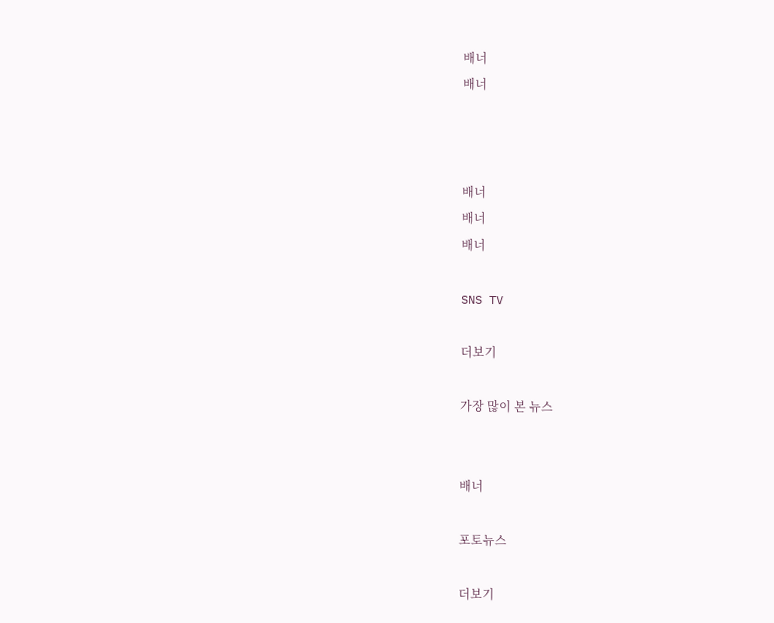배너
배너



배너
배너
배너

SNS TV

더보기

가장 많이 본 뉴스


배너

포토뉴스

더보기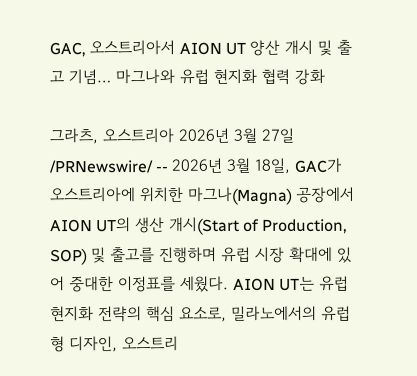GAC, 오스트리아서 AION UT 양산 개시 및 출고 기념… 마그나와 유럽 현지화 협력 강화

그라츠, 오스트리아 2026년 3월 27일 /PRNewswire/ -- 2026년 3월 18일, GAC가 오스트리아에 위치한 마그나(Magna) 공장에서 AION UT의 생산 개시(Start of Production, SOP) 및 출고를 진행하며 유럽 시장 확대에 있어 중대한 이정표를 세웠다. AION UT는 유럽 현지화 전략의 핵심 요소로, 밀라노에서의 유럽형 디자인, 오스트리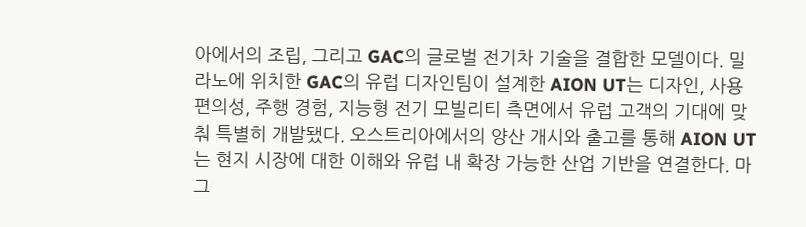아에서의 조립, 그리고 GAC의 글로벌 전기차 기술을 결합한 모델이다. 밀라노에 위치한 GAC의 유럽 디자인팀이 설계한 AION UT는 디자인, 사용 편의성, 주행 경험, 지능형 전기 모빌리티 측면에서 유럽 고객의 기대에 맞춰 특별히 개발됐다. 오스트리아에서의 양산 개시와 출고를 통해 AION UT는 현지 시장에 대한 이해와 유럽 내 확장 가능한 산업 기반을 연결한다. 마그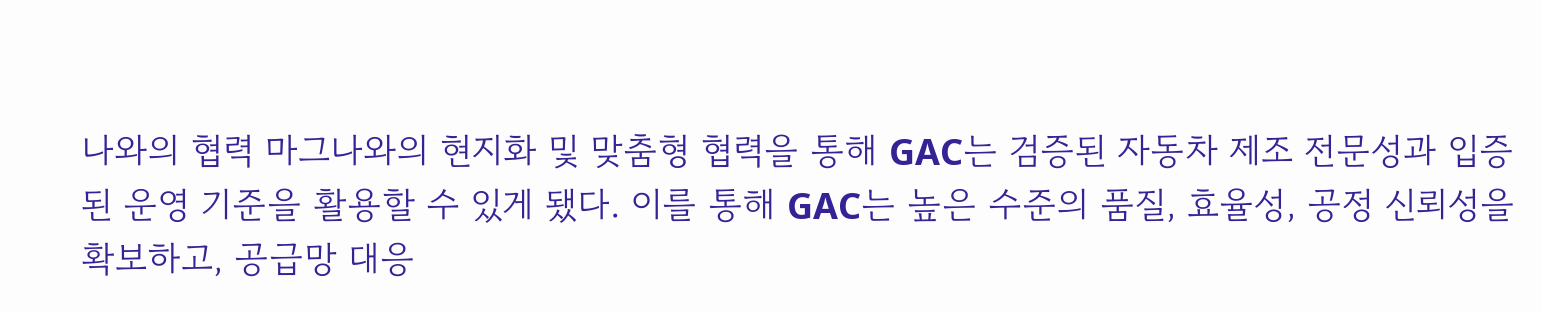나와의 협력 마그나와의 현지화 및 맞춤형 협력을 통해 GAC는 검증된 자동차 제조 전문성과 입증된 운영 기준을 활용할 수 있게 됐다. 이를 통해 GAC는 높은 수준의 품질, 효율성, 공정 신뢰성을 확보하고, 공급망 대응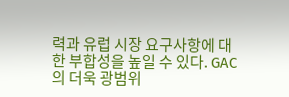력과 유럽 시장 요구사항에 대한 부합성을 높일 수 있다. GAC의 더욱 광범위